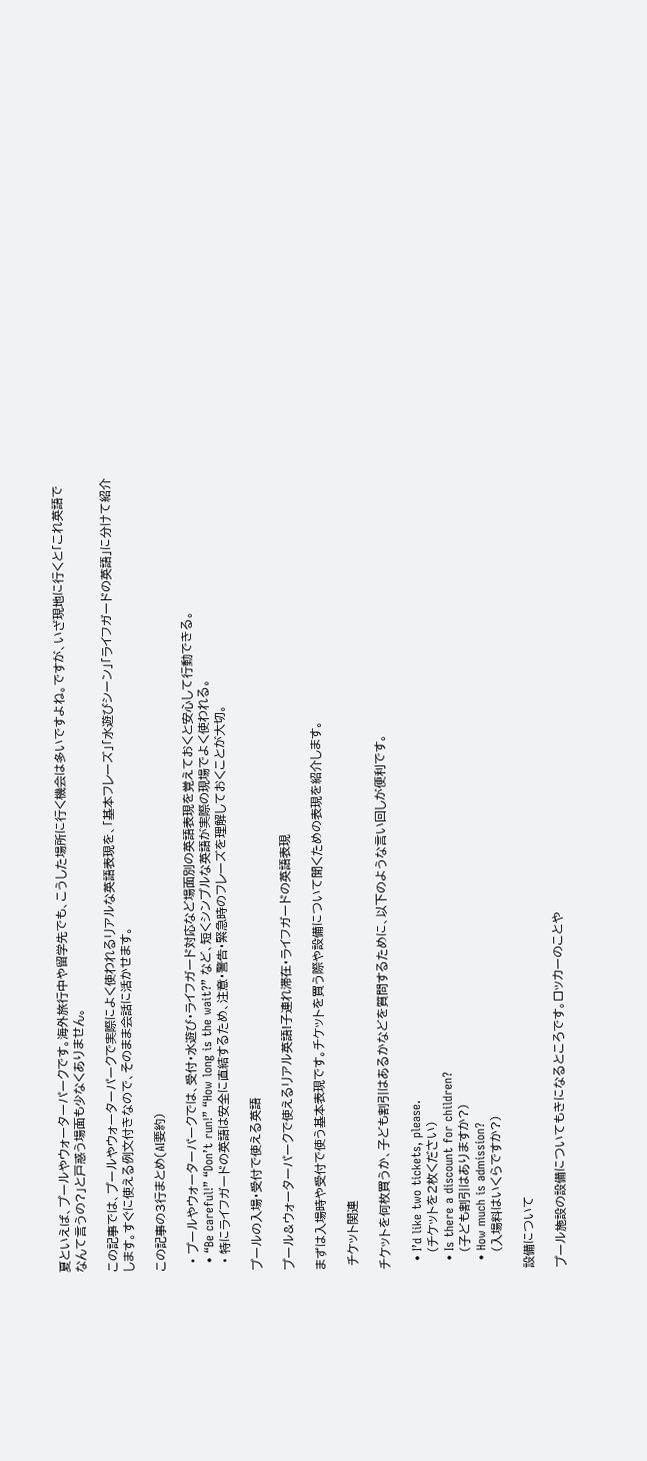夏といえば、プールやウォーターパークです。海外旅行中や留学先でも、こうした場所に行く機会は多いですよね。ですが、いざ現地に行くと「これ英語でなんて言うの?」と戸惑う場面も少なくありません。

この記事では、プールやウォーターパークで実際によく使われるリアルな英語表現を、「基本フレーズ」「水遊びシーン」「ライフガードの英語」に分けて紹介します。すぐに使える例文付きなので、そのまま会話に活かせます。

この記事の3行まとめ(AI要約)

  • プールやウォーターパークでは、受付・水遊び・ライフガード対応など場面別の英語表現を覚えておくと安心して行動できる。
  • “Be careful!” “Don’t run!” “How long is the wait?” など、短くシンプルな英語が実際の現場でよく使われる。
  • 特にライフガードの英語は安全に直結するため、注意・警告・緊急時のフレーズを理解しておくことが大切。

プールの入場・受付で使える英語

プール&ウォーターパークで使えるリアル英語!子連れ滞在・ライフガードの英語表現

まずは入場時や受付で使う基本表現です。チケットを買う際や設備について聞くための表現を紹介します。

 チケット関連

チケットを何枚買うか、子ども割引はあるかなどを質問するために、以下のような言い回しが便利です。

  • I’d like two tickets, please.
    (チケットを2枚ください)
  • Is there a discount for children?
    (子ども割引はありますか?)
  • How much is admission?
    (入場料はいくらですか?)

設備について

プール施設の設備についてもきになるところです。ロッカーのことや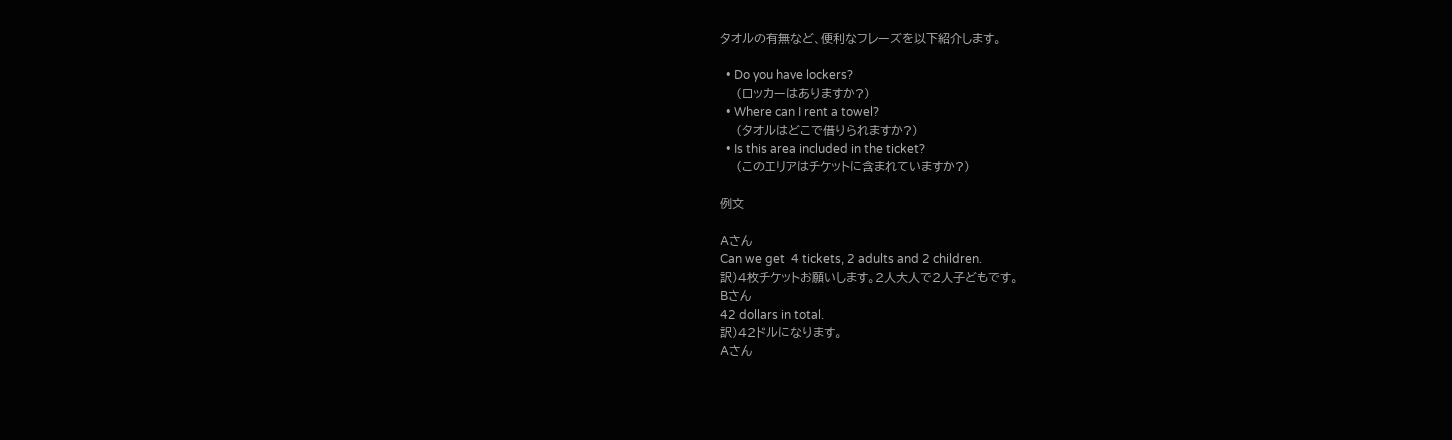タオルの有無など、便利なフレーズを以下紹介します。

  • Do you have lockers?
    (ロッカーはありますか?)
  • Where can I rent a towel?
    (タオルはどこで借りられますか?)
  • Is this area included in the ticket?
    (このエリアはチケットに含まれていますか?)

例文

Aさん
Can we get  4 tickets, 2 adults and 2 children.
訳)4枚チケットお願いします。2人大人で2人子どもです。
Bさん
42 dollars in total.
訳)42ドルになります。
Aさん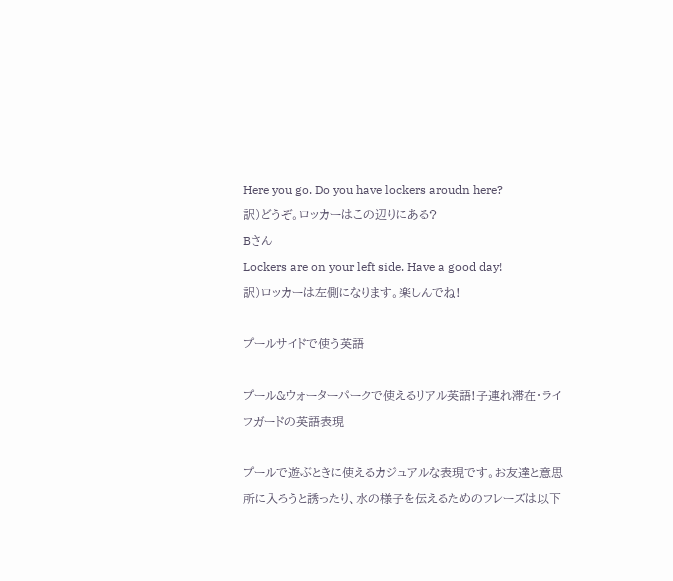Here you go. Do you have lockers aroudn here?
訳)どうぞ。ロッカーはこの辺りにある?
Bさん
Lockers are on your left side. Have a good day!
訳)ロッカーは左側になります。楽しんでね!

プールサイドで使う英語

プール&ウォーターパークで使えるリアル英語!子連れ滞在・ライフガードの英語表現

プールで遊ぶときに使えるカジュアルな表現です。お友達と意思所に入ろうと誘ったり、水の様子を伝えるためのフレーズは以下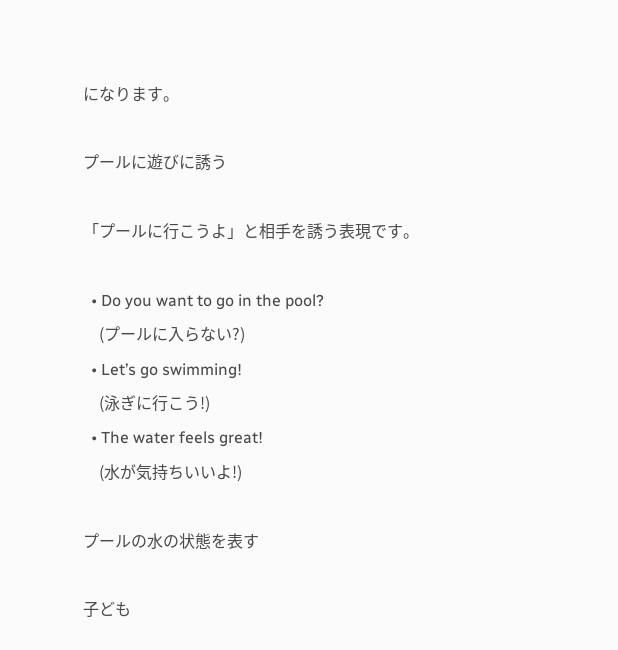になります。

プールに遊びに誘う

「プールに行こうよ」と相手を誘う表現です。

  • Do you want to go in the pool?
    (プールに入らない?)
  • Let’s go swimming!
    (泳ぎに行こう!)
  • The water feels great!
    (水が気持ちいいよ!)

プールの水の状態を表す

子ども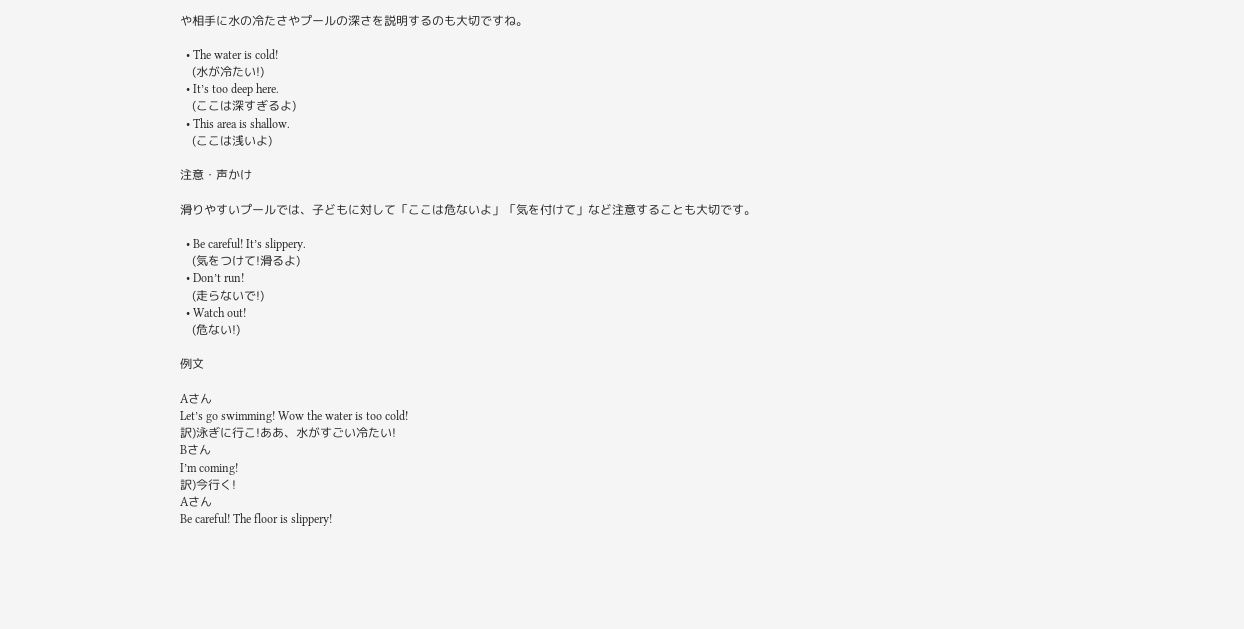や相手に水の冷たさやプールの深さを説明するのも大切ですね。

  • The water is cold!
    (水が冷たい!)
  • It’s too deep here.
    (ここは深すぎるよ)
  • This area is shallow.
    (ここは浅いよ)

注意・声かけ

滑りやすいプールでは、子どもに対して「ここは危ないよ」「気を付けて」など注意することも大切です。

  • Be careful! It’s slippery.
    (気をつけて!滑るよ)
  • Don’t run!
    (走らないで!)
  • Watch out!
    (危ない!)

例文

Aさん
Let’s go swimming! Wow the water is too cold!
訳)泳ぎに行こ!ああ、水がすごい冷たい!
Bさん
I’m coming!
訳)今行く!
Aさん
Be careful! The floor is slippery!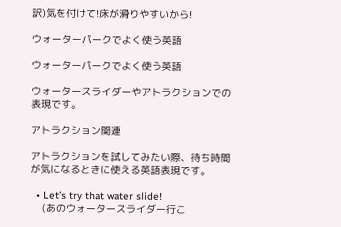訳)気を付けて!床が滑りやすいから!

ウォーターパークでよく使う英語

ウォーターパークでよく使う英語

ウォータースライダーやアトラクションでの表現です。

アトラクション関連

アトラクションを試してみたい際、待ち時間が気になるときに使える英語表現です。

  • Let’s try that water slide!
    (あのウォータースライダー行こ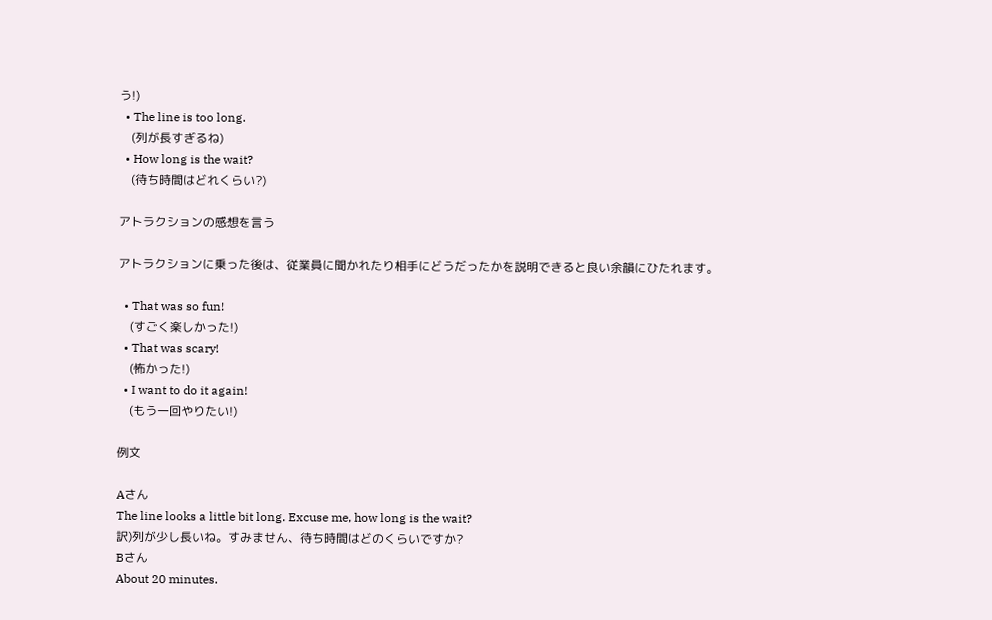う!)
  • The line is too long.
    (列が長すぎるね)
  • How long is the wait?
    (待ち時間はどれくらい?)

アトラクションの感想を言う

アトラクションに乗った後は、従業員に聞かれたり相手にどうだったかを説明できると良い余韻にひたれます。

  • That was so fun!
    (すごく楽しかった!)
  • That was scary!
    (怖かった!)
  • I want to do it again!
    (もう一回やりたい!)

例文

Aさん
The line looks a little bit long. Excuse me, how long is the wait?
訳)列が少し長いね。すみません、待ち時間はどのくらいですか?
Bさん
About 20 minutes.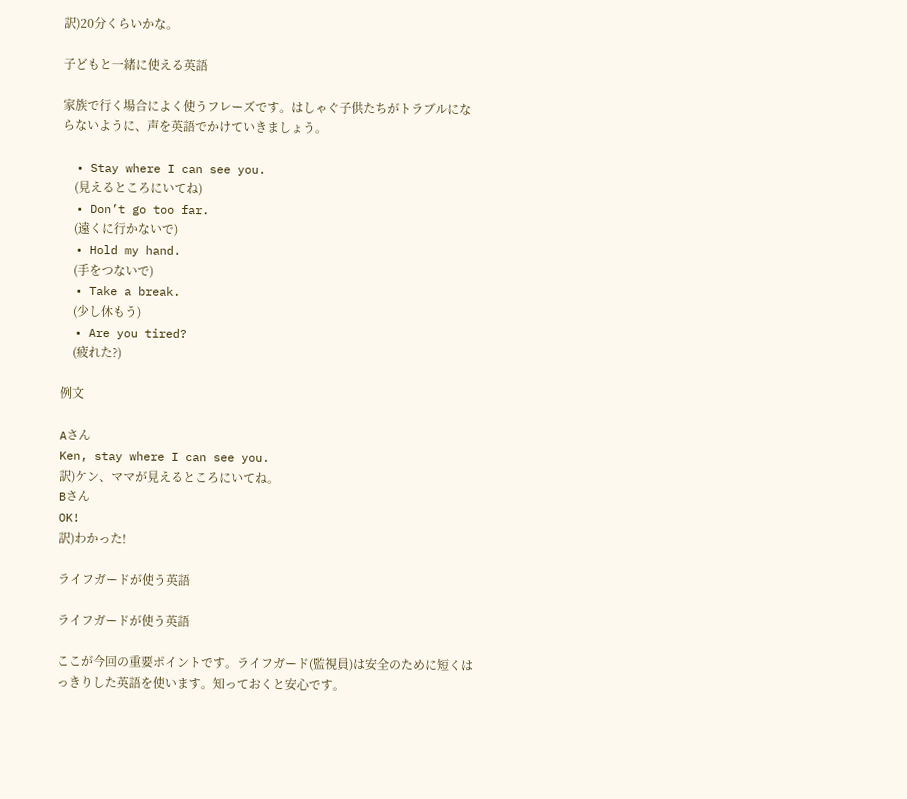訳)20分くらいかな。

子どもと一緒に使える英語

家族で行く場合によく使うフレーズです。はしゃぐ子供たちがトラブルにならないように、声を英語でかけていきましょう。

  • Stay where I can see you.
    (見えるところにいてね)
  • Don’t go too far.
    (遠くに行かないで)
  • Hold my hand.
    (手をつないで)
  • Take a break.
    (少し休もう)
  • Are you tired?
    (疲れた?)

例文

Aさん
Ken, stay where I can see you.
訳)ケン、ママが見えるところにいてね。
Bさん
OK!
訳)わかった!

ライフガードが使う英語

ライフガードが使う英語

ここが今回の重要ポイントです。ライフガード(監視員)は安全のために短くはっきりした英語を使います。知っておくと安心です。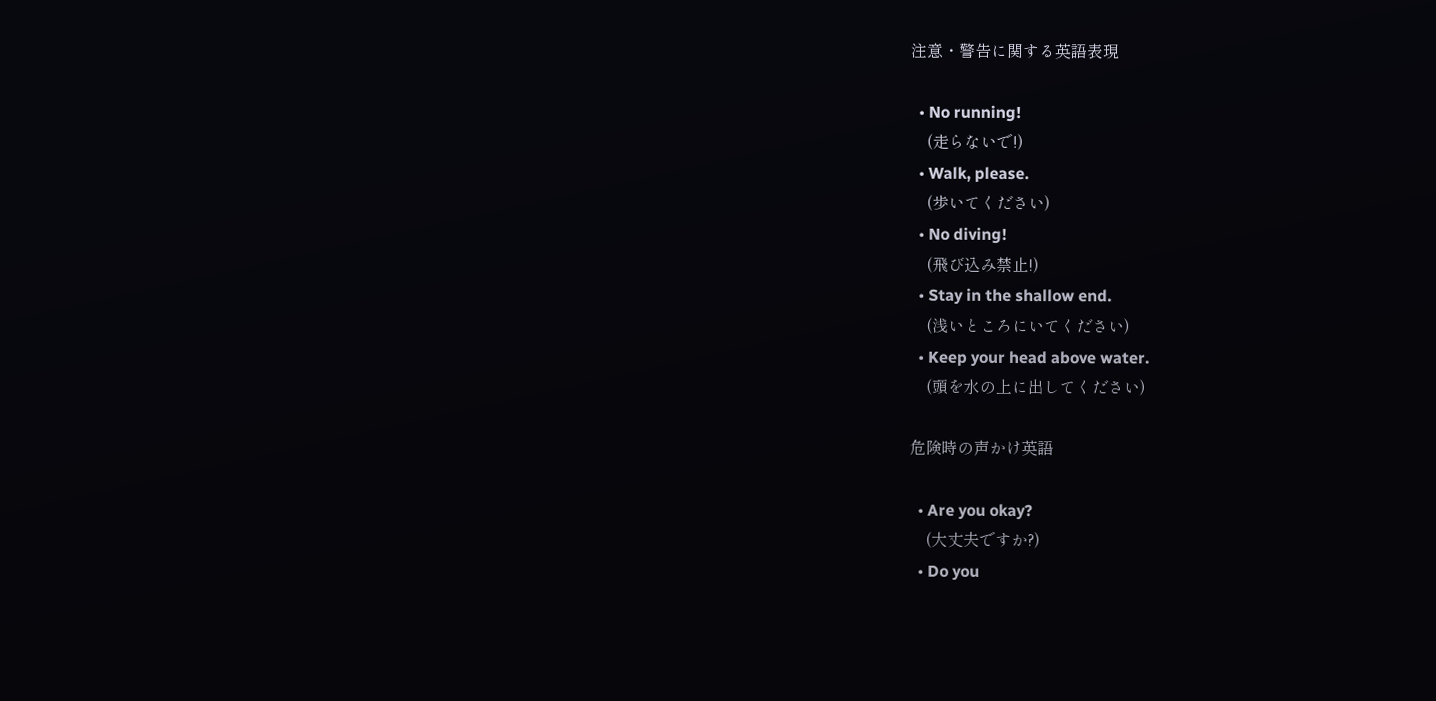注意・警告に関する英語表現

  • No running!
    (走らないで!)
  • Walk, please.
    (歩いてください)
  • No diving!
    (飛び込み禁止!)
  • Stay in the shallow end.
    (浅いところにいてください)
  • Keep your head above water.
    (頭を水の上に出してください)

危険時の声かけ英語

  • Are you okay?
    (大丈夫ですか?)
  • Do you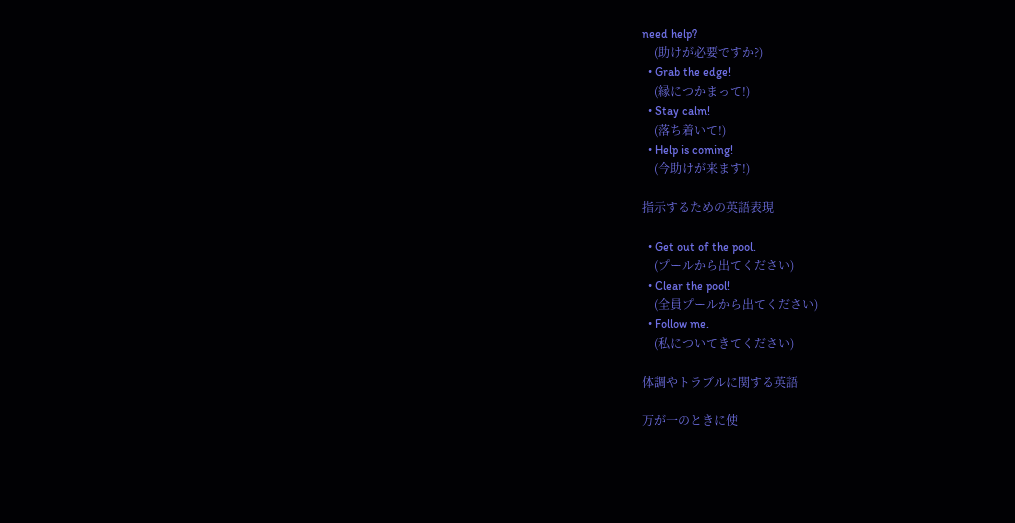need help?
    (助けが必要ですか?)
  • Grab the edge!
    (縁につかまって!)
  • Stay calm!
    (落ち着いて!)
  • Help is coming!
    (今助けが来ます!)

指示するための英語表現

  • Get out of the pool.
    (プールから出てください)
  • Clear the pool!
    (全員プールから出てください)
  • Follow me.
    (私についてきてください)

体調やトラブルに関する英語

万が一のときに使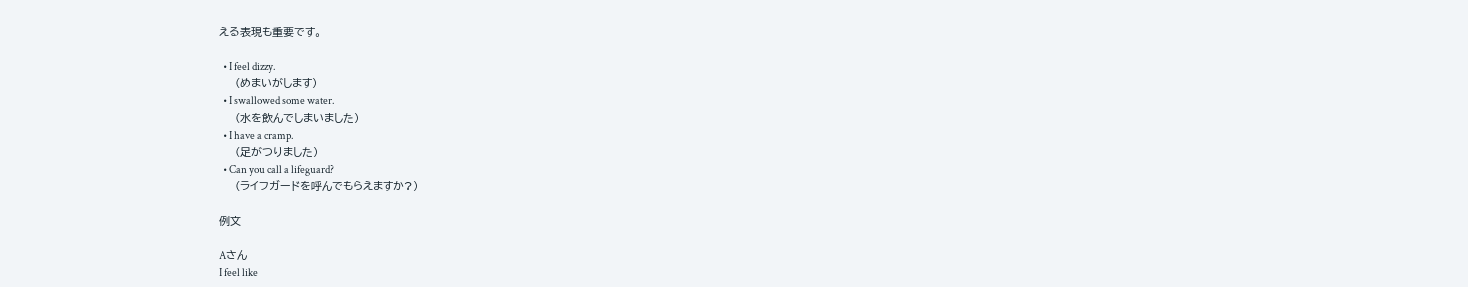える表現も重要です。

  • I feel dizzy.
    (めまいがします)
  • I swallowed some water.
    (水を飲んでしまいました)
  • I have a cramp.
    (足がつりました)
  • Can you call a lifeguard?
    (ライフガードを呼んでもらえますか?)

例文

Aさん
I feel like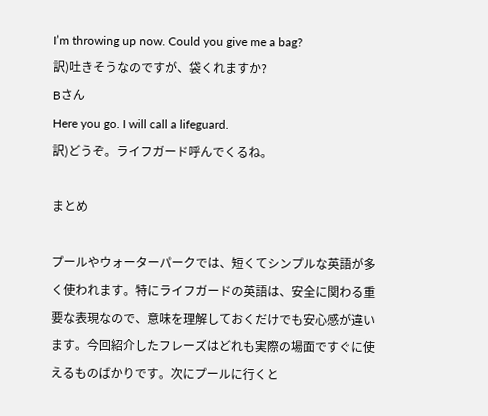I’m throwing up now. Could you give me a bag?
訳)吐きそうなのですが、袋くれますか?
Bさん
Here you go. I will call a lifeguard.
訳)どうぞ。ライフガード呼んでくるね。

まとめ

プールやウォーターパークでは、短くてシンプルな英語が多く使われます。特にライフガードの英語は、安全に関わる重要な表現なので、意味を理解しておくだけでも安心感が違います。今回紹介したフレーズはどれも実際の場面ですぐに使えるものばかりです。次にプールに行くと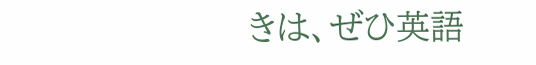きは、ぜひ英語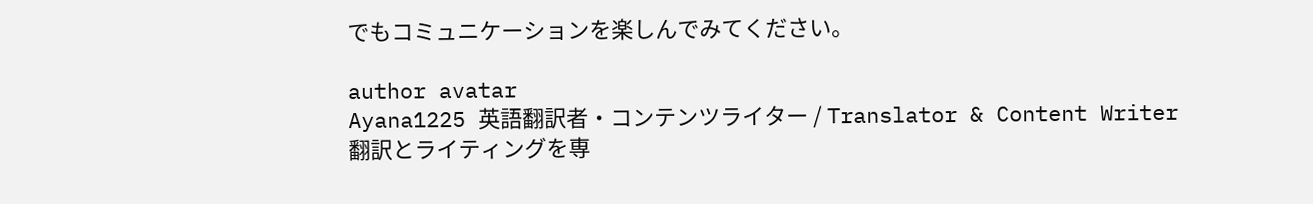でもコミュニケーションを楽しんでみてください。

author avatar
Ayana1225 英語翻訳者・コンテンツライター / Translator & Content Writer
翻訳とライティングを専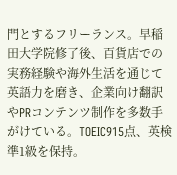門とするフリーランス。早稲田大学院修了後、百貨店での実務経験や海外生活を通じて英語力を磨き、企業向け翻訳やPRコンテンツ制作を多数手がけている。TOEIC915点、英検準1級を保持。